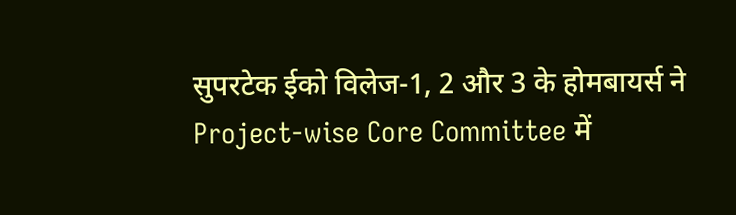सुपरटेक ईको विलेज-1, 2 और 3 के होमबायर्स ने Project-wise Core Committee में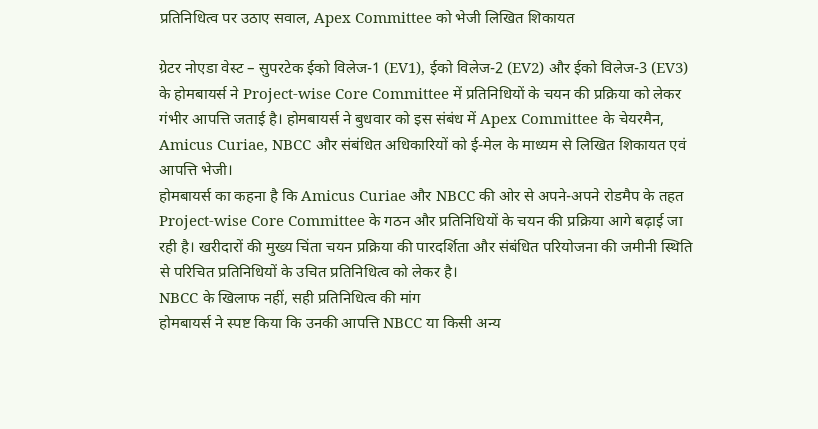प्रतिनिधित्व पर उठाए सवाल, Apex Committee को भेजी लिखित शिकायत

ग्रेटर नोएडा वेस्ट – सुपरटेक ईको विलेज-1 (EV1), ईको विलेज-2 (EV2) और ईको विलेज-3 (EV3) के होमबायर्स ने Project-wise Core Committee में प्रतिनिधियों के चयन की प्रक्रिया को लेकर गंभीर आपत्ति जताई है। होमबायर्स ने बुधवार को इस संबंध में Apex Committee के चेयरमैन, Amicus Curiae, NBCC और संबंधित अधिकारियों को ई-मेल के माध्यम से लिखित शिकायत एवं आपत्ति भेजी।
होमबायर्स का कहना है कि Amicus Curiae और NBCC की ओर से अपने-अपने रोडमैप के तहत Project-wise Core Committee के गठन और प्रतिनिधियों के चयन की प्रक्रिया आगे बढ़ाई जा रही है। खरीदारों की मुख्य चिंता चयन प्रक्रिया की पारदर्शिता और संबंधित परियोजना की जमीनी स्थिति से परिचित प्रतिनिधियों के उचित प्रतिनिधित्व को लेकर है।
NBCC के खिलाफ नहीं, सही प्रतिनिधित्व की मांग
होमबायर्स ने स्पष्ट किया कि उनकी आपत्ति NBCC या किसी अन्य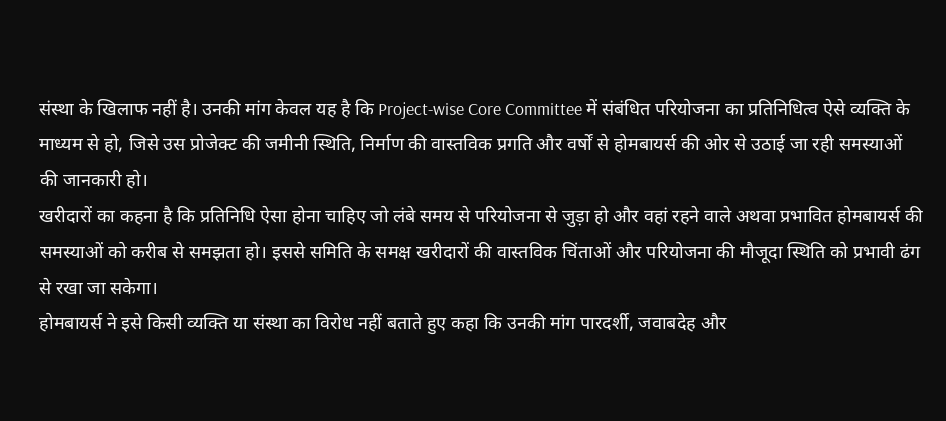संस्था के खिलाफ नहीं है। उनकी मांग केवल यह है कि Project-wise Core Committee में संबंधित परियोजना का प्रतिनिधित्व ऐसे व्यक्ति के माध्यम से हो, जिसे उस प्रोजेक्ट की जमीनी स्थिति, निर्माण की वास्तविक प्रगति और वर्षों से होमबायर्स की ओर से उठाई जा रही समस्याओं की जानकारी हो।
खरीदारों का कहना है कि प्रतिनिधि ऐसा होना चाहिए जो लंबे समय से परियोजना से जुड़ा हो और वहां रहने वाले अथवा प्रभावित होमबायर्स की समस्याओं को करीब से समझता हो। इससे समिति के समक्ष खरीदारों की वास्तविक चिंताओं और परियोजना की मौजूदा स्थिति को प्रभावी ढंग से रखा जा सकेगा।
होमबायर्स ने इसे किसी व्यक्ति या संस्था का विरोध नहीं बताते हुए कहा कि उनकी मांग पारदर्शी, जवाबदेह और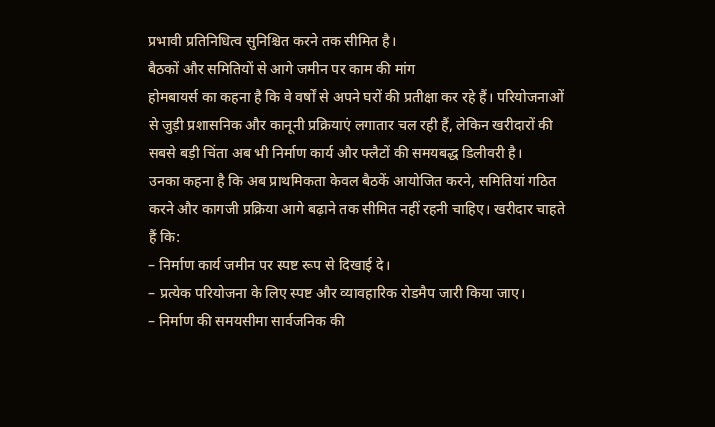प्रभावी प्रतिनिधित्व सुनिश्चित करने तक सीमित है।
बैठकों और समितियों से आगे जमीन पर काम की मांग
होमबायर्स का कहना है कि वे वर्षों से अपने घरों की प्रतीक्षा कर रहे हैं। परियोजनाओं से जुड़ी प्रशासनिक और कानूनी प्रक्रियाएं लगातार चल रही हैं, लेकिन खरीदारों की सबसे बड़ी चिंता अब भी निर्माण कार्य और फ्लैटों की समयबद्ध डिलीवरी है।
उनका कहना है कि अब प्राथमिकता केवल बैठकें आयोजित करने, समितियां गठित करने और कागजी प्रक्रिया आगे बढ़ाने तक सीमित नहीं रहनी चाहिए। खरीदार चाहते हैं कि:
– निर्माण कार्य जमीन पर स्पष्ट रूप से दिखाई दे।
– प्रत्येक परियोजना के लिए स्पष्ट और व्यावहारिक रोडमैप जारी किया जाए।
– निर्माण की समयसीमा सार्वजनिक की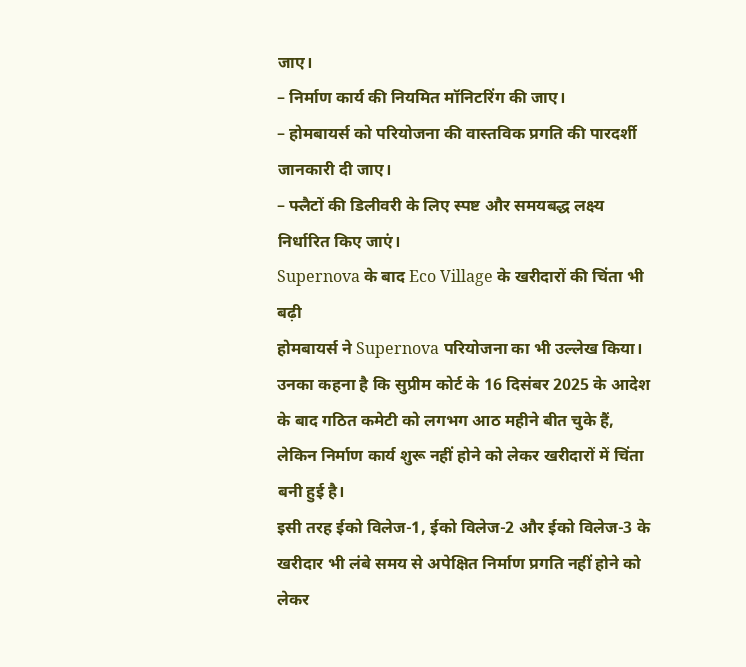जाए।
– निर्माण कार्य की नियमित मॉनिटरिंग की जाए।
– होमबायर्स को परियोजना की वास्तविक प्रगति की पारदर्शी जानकारी दी जाए।
– फ्लैटों की डिलीवरी के लिए स्पष्ट और समयबद्ध लक्ष्य निर्धारित किए जाएं।
Supernova के बाद Eco Village के खरीदारों की चिंता भी बढ़ी
होमबायर्स ने Supernova परियोजना का भी उल्लेख किया। उनका कहना है कि सुप्रीम कोर्ट के 16 दिसंबर 2025 के आदेश के बाद गठित कमेटी को लगभग आठ महीने बीत चुके हैं, लेकिन निर्माण कार्य शुरू नहीं होने को लेकर खरीदारों में चिंता बनी हुई है।
इसी तरह ईको विलेज-1, ईको विलेज-2 और ईको विलेज-3 के खरीदार भी लंबे समय से अपेक्षित निर्माण प्रगति नहीं होने को लेकर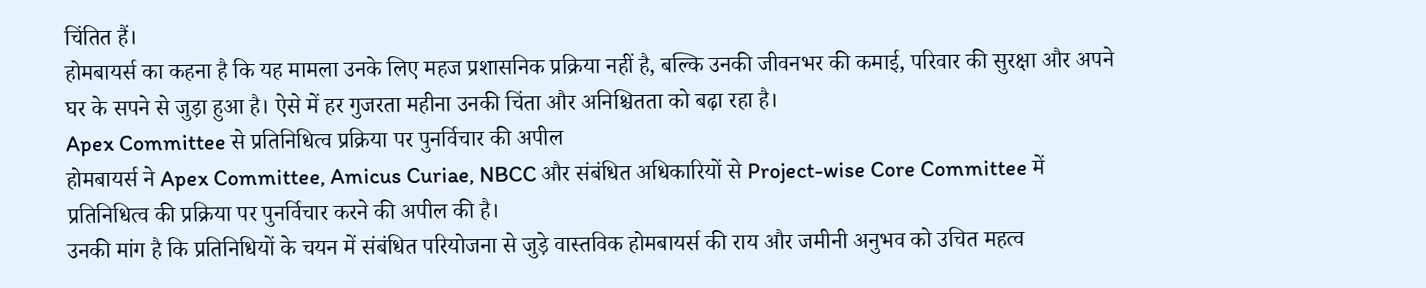चिंतित हैं।
होमबायर्स का कहना है कि यह मामला उनके लिए महज प्रशासनिक प्रक्रिया नहीं है, बल्कि उनकी जीवनभर की कमाई, परिवार की सुरक्षा और अपने घर के सपने से जुड़ा हुआ है। ऐसे में हर गुजरता महीना उनकी चिंता और अनिश्चितता को बढ़ा रहा है।
Apex Committee से प्रतिनिधित्व प्रक्रिया पर पुनर्विचार की अपील
होमबायर्स ने Apex Committee, Amicus Curiae, NBCC और संबंधित अधिकारियों से Project-wise Core Committee में प्रतिनिधित्व की प्रक्रिया पर पुनर्विचार करने की अपील की है।
उनकी मांग है कि प्रतिनिधियों के चयन में संबंधित परियोजना से जुड़े वास्तविक होमबायर्स की राय और जमीनी अनुभव को उचित महत्व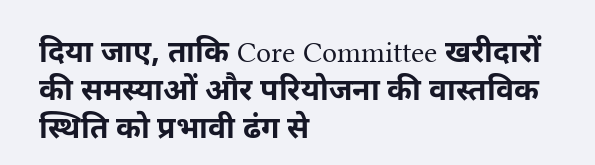दिया जाए, ताकि Core Committee खरीदारों की समस्याओं और परियोजना की वास्तविक स्थिति को प्रभावी ढंग से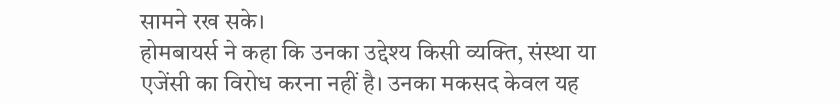सामने रख सके।
होमबायर्स ने कहा कि उनका उद्देश्य किसी व्यक्ति, संस्था या एजेंसी का विरोध करना नहीं है। उनका मकसद केवल यह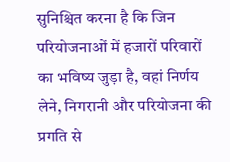सुनिश्चित करना है कि जिन परियोजनाओं में हजारों परिवारों का भविष्य जुड़ा है, वहां निर्णय लेने, निगरानी और परियोजना की प्रगति से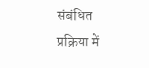संबंधित प्रक्रिया में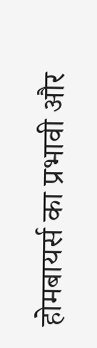होमबायर्स का प्रभावी और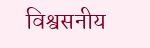विश्वसनीय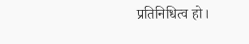प्रतिनिधित्व हो।